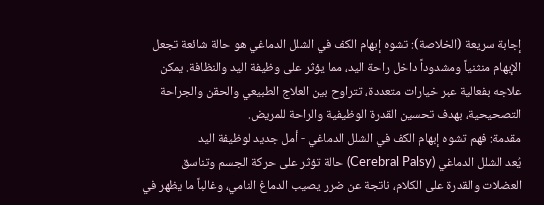إجابة سريعة (الخلاصة): تشوه إبهام الكف في الشلل الدماغي هو حالة شائعة تجعل الإبهام منثنياً ومشدوداً داخل راحة اليد، مما يؤثر على وظيفة اليد والنظافة. يمكن علاجه بفعالية عبر خيارات متعددة، تتراوح بين العلاج الطبيعي والحقن والجراحة التصحيحية، بهدف تحسين القدرة الوظيفية والراحة للمريض.
مقدمة: فهم تشوه إبهام الكف في الشلل الدماغي - أمل جديد لوظيفة اليد
يُعد الشلل الدماغي (Cerebral Palsy) حالة تؤثر على حركة الجسم وتناسق العضلات والقدرة على الكلام، ناتجة عن ضرر يصيب الدماغ النامي، وغالباً ما يظهر في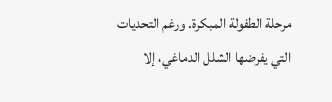مرحلة الطفولة المبكرة. ورغم التحديات التي يفرضها الشلل الدماغي، إلا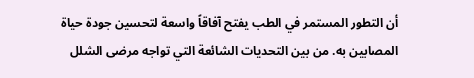أن التطور المستمر في الطب يفتح آفاقاً واسعة لتحسين جودة حياة المصابين به. من بين التحديات الشائعة التي تواجه مرضى الشلل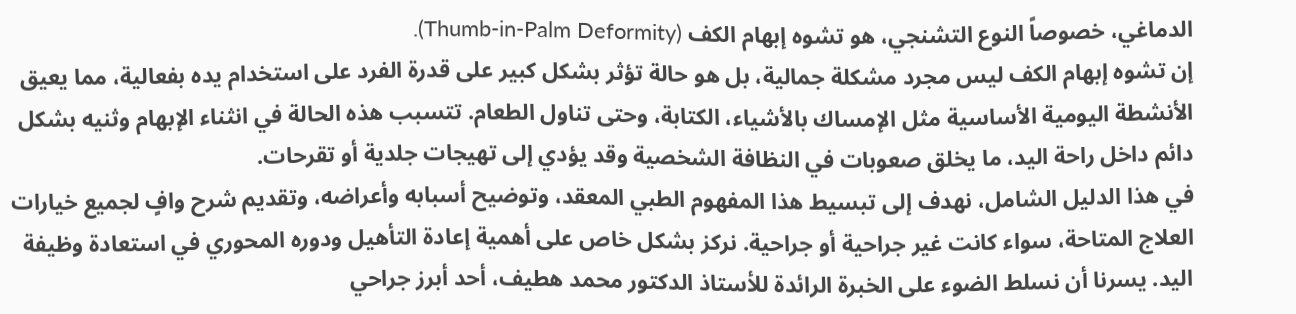الدماغي، خصوصاً النوع التشنجي، هو تشوه إبهام الكف (Thumb-in-Palm Deformity).
إن تشوه إبهام الكف ليس مجرد مشكلة جمالية، بل هو حالة تؤثر بشكل كبير على قدرة الفرد على استخدام يده بفعالية، مما يعيق الأنشطة اليومية الأساسية مثل الإمساك بالأشياء، الكتابة، وحتى تناول الطعام. تتسبب هذه الحالة في انثناء الإبهام وثنيه بشكل دائم داخل راحة اليد، ما يخلق صعوبات في النظافة الشخصية وقد يؤدي إلى تهيجات جلدية أو تقرحات.
في هذا الدليل الشامل، نهدف إلى تبسيط هذا المفهوم الطبي المعقد، وتوضيح أسبابه وأعراضه، وتقديم شرح وافٍ لجميع خيارات العلاج المتاحة، سواء كانت غير جراحية أو جراحية. نركز بشكل خاص على أهمية إعادة التأهيل ودوره المحوري في استعادة وظيفة اليد. يسرنا أن نسلط الضوء على الخبرة الرائدة للأستاذ الدكتور محمد هطيف، أحد أبرز جراحي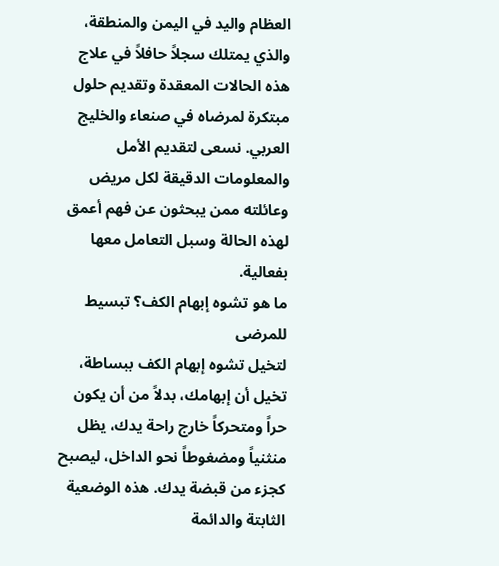العظام واليد في اليمن والمنطقة، والذي يمتلك سجلاً حافلاً في علاج هذه الحالات المعقدة وتقديم حلول مبتكرة لمرضاه في صنعاء والخليج العربي. نسعى لتقديم الأمل والمعلومات الدقيقة لكل مريض وعائلته ممن يبحثون عن فهم أعمق لهذه الحالة وسبل التعامل معها بفعالية.
ما هو تشوه إبهام الكف؟ تبسيط للمرضى
لتخيل تشوه إبهام الكف ببساطة، تخيل أن إبهامك، بدلاً من أن يكون حراً ومتحركاً خارج راحة يدك، يظل منثنياً ومضغوطاً نحو الداخل، ليصبح كجزء من قبضة يدك. هذه الوضعية الثابتة والدائمة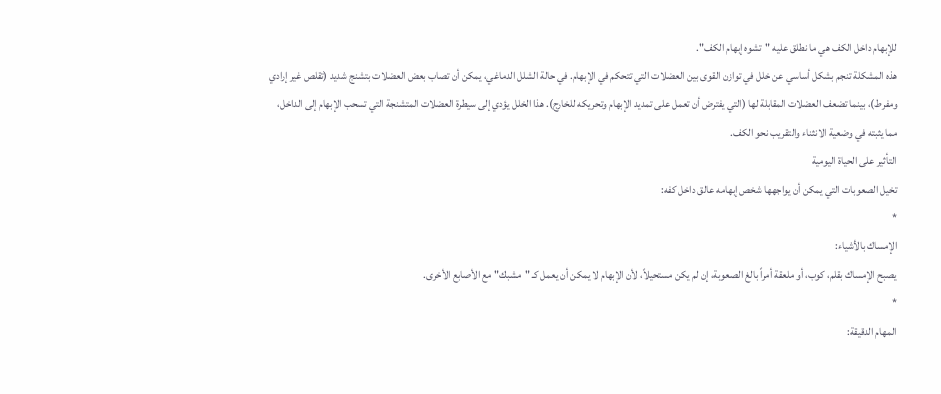للإبهام داخل الكف هي ما نطلق عليه "تشوه إبهام الكف".
هذه المشكلة تنجم بشكل أساسي عن خلل في توازن القوى بين العضلات التي تتحكم في الإبهام. في حالة الشلل الدماغي، يمكن أن تصاب بعض العضلات بتشنج شديد (تقلص غير إرادي ومفرط)، بينما تضعف العضلات المقابلة لها (التي يفترض أن تعمل على تمديد الإبهام وتحريكه للخارج). هذا الخلل يؤدي إلى سيطرة العضلات المتشنجة التي تسحب الإبهام إلى الداخل، مما يثبته في وضعية الانثناء والتقريب نحو الكف.
التأثير على الحياة اليومية
تخيل الصعوبات التي يمكن أن يواجهها شخص إبهامه عالق داخل كفه:
*
الإمساك بالأشياء:
يصبح الإمساك بقلم، كوب، أو ملعقة أمراً بالغ الصعوبة، إن لم يكن مستحيلاً، لأن الإبهام لا يمكن أن يعمل كـ "مشبك" مع الأصابع الأخرى.
*
المهام الدقيقة: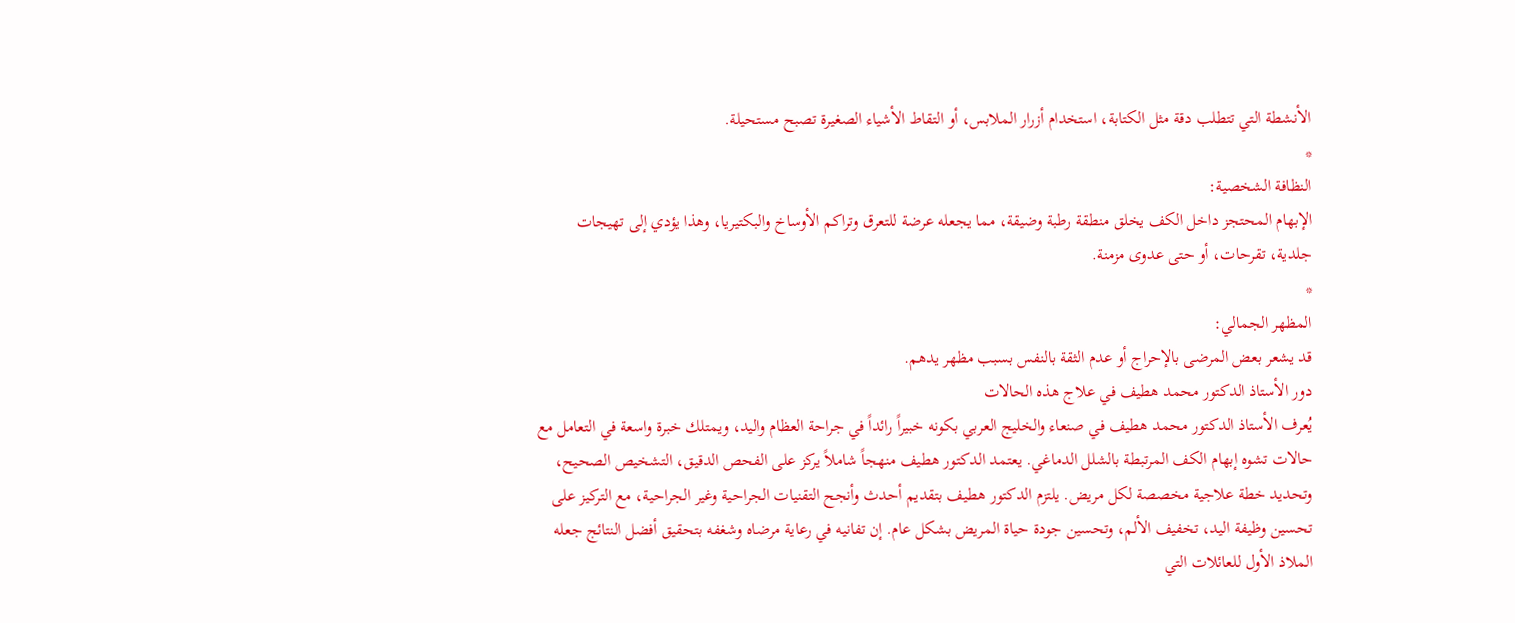الأنشطة التي تتطلب دقة مثل الكتابة، استخدام أزرار الملابس، أو التقاط الأشياء الصغيرة تصبح مستحيلة.
*
النظافة الشخصية:
الإبهام المحتجز داخل الكف يخلق منطقة رطبة وضيقة، مما يجعله عرضة للتعرق وتراكم الأوساخ والبكتيريا، وهذا يؤدي إلى تهيجات جلدية، تقرحات، أو حتى عدوى مزمنة.
*
المظهر الجمالي:
قد يشعر بعض المرضى بالإحراج أو عدم الثقة بالنفس بسبب مظهر يدهم.
دور الأستاذ الدكتور محمد هطيف في علاج هذه الحالات
يُعرف الأستاذ الدكتور محمد هطيف في صنعاء والخليج العربي بكونه خبيراً رائداً في جراحة العظام واليد، ويمتلك خبرة واسعة في التعامل مع حالات تشوه إبهام الكف المرتبطة بالشلل الدماغي. يعتمد الدكتور هطيف منهجاً شاملاً يركز على الفحص الدقيق، التشخيص الصحيح، وتحديد خطة علاجية مخصصة لكل مريض. يلتزم الدكتور هطيف بتقديم أحدث وأنجح التقنيات الجراحية وغير الجراحية، مع التركيز على تحسين وظيفة اليد، تخفيف الألم، وتحسين جودة حياة المريض بشكل عام. إن تفانيه في رعاية مرضاه وشغفه بتحقيق أفضل النتائج جعله الملاذ الأول للعائلات التي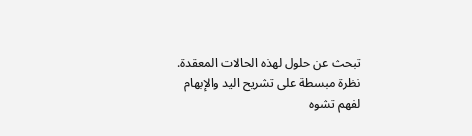تبحث عن حلول لهذه الحالات المعقدة.
نظرة مبسطة على تشريح اليد والإبهام
لفهم تشوه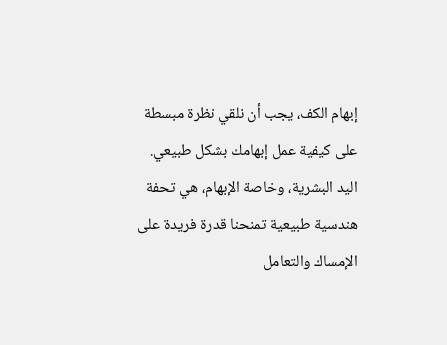إبهام الكف، يجب أن نلقي نظرة مبسطة على كيفية عمل إبهامك بشكل طبيعي. اليد البشرية، وخاصة الإبهام، هي تحفة هندسية طبيعية تمنحنا قدرة فريدة على الإمساك والتعامل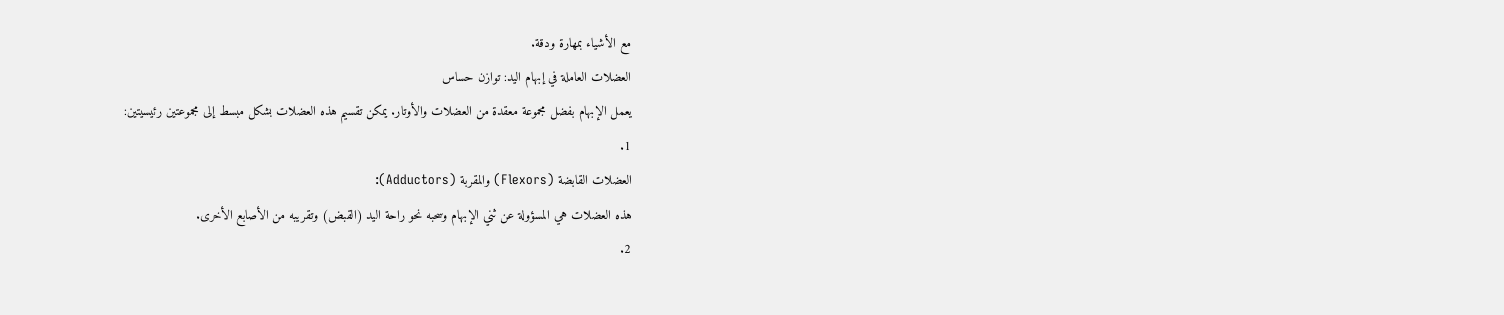مع الأشياء بمهارة ودقة.
العضلات العاملة في إبهام اليد: توازن حساس
يعمل الإبهام بفضل مجموعة معقدة من العضلات والأوتار. يمكن تقسيم هذه العضلات بشكل مبسط إلى مجموعتين رئيسيتين:
1.
العضلات القابضة (Flexors) والمقربة (Adductors):
هذه العضلات هي المسؤولة عن ثني الإبهام وسحبه نحو راحة اليد (القبض) وتقريبه من الأصابع الأخرى.
2.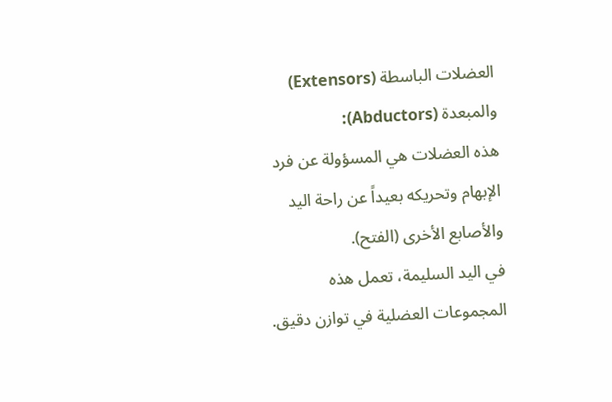العضلات الباسطة (Extensors) والمبعدة (Abductors):
هذه العضلات هي المسؤولة عن فرد الإبهام وتحريكه بعيداً عن راحة اليد والأصابع الأخرى (الفتح).
في اليد السليمة، تعمل هذه المجموعات العضلية في توازن دقيق.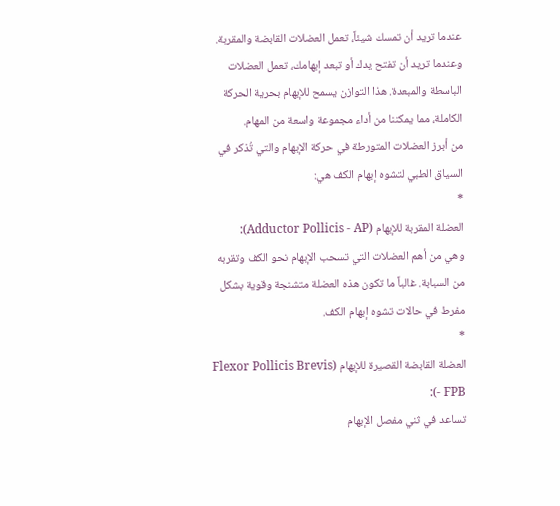عندما تريد أن تمسك شيئاً، تعمل العضلات القابضة والمقربة. وعندما تريد أن تفتح يدك أو تبعد إبهامك، تعمل العضلات الباسطة والمبعدة. هذا التوازن يسمح للإبهام بحرية الحركة الكاملة، مما يمكننا من أداء مجموعة واسعة من المهام.
من أبرز العضلات المتورطة في حركة الإبهام والتي تُذكر في السياق الطبي لتشوه إبهام الكف هي:
*
العضلة المقربة للإبهام (Adductor Pollicis - AP):
وهي من أهم العضلات التي تسحب الإبهام نحو الكف وتقربه من السبابة. غالباً ما تكون هذه العضلة متشنجة وقوية بشكل مفرط في حالات تشوه إبهام الكف.
*
العضلة القابضة القصيرة للإبهام (Flexor Pollicis Brevis - FPB):
تساعد في ثني مفصل الإبهام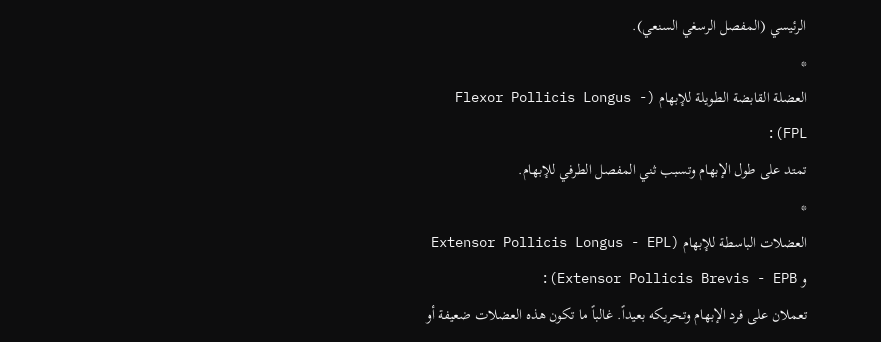الرئيسي (المفصل الرسغي السنعي).
*
العضلة القابضة الطويلة للإبهام (Flexor Pollicis Longus - FPL):
تمتد على طول الإبهام وتسبب ثني المفصل الطرفي للإبهام.
*
العضلات الباسطة للإبهام (Extensor Pollicis Longus - EPL و Extensor Pollicis Brevis - EPB):
تعملان على فرد الإبهام وتحريكه بعيداً. غالباً ما تكون هذه العضلات ضعيفة أو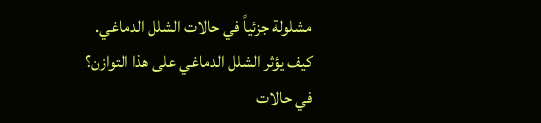مشلولة جزئياً في حالات الشلل الدماغي.
كيف يؤثر الشلل الدماغي على هذا التوازن؟
في حالات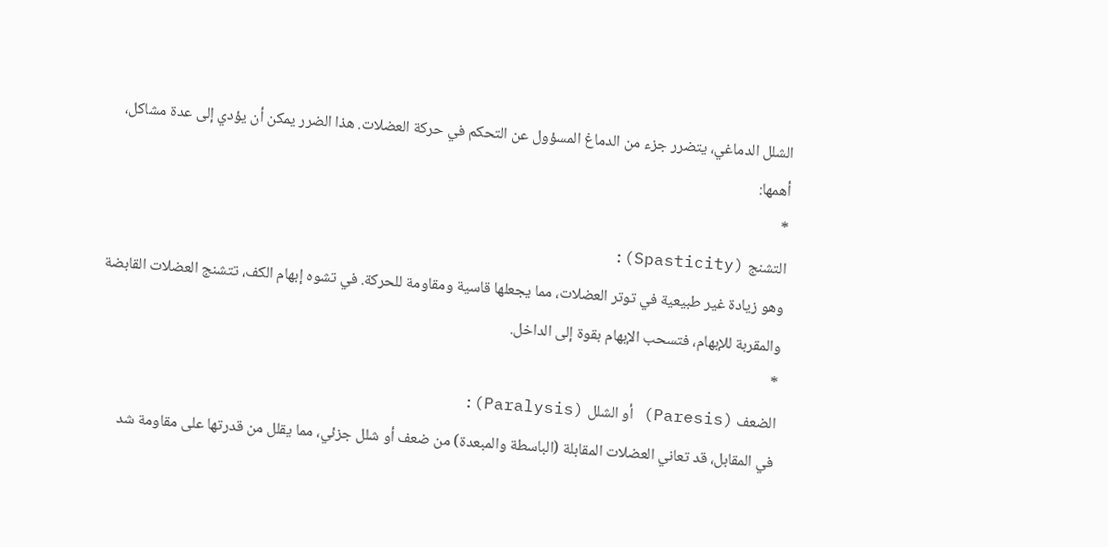الشلل الدماغي، يتضرر جزء من الدماغ المسؤول عن التحكم في حركة العضلات. هذا الضرر يمكن أن يؤدي إلى عدة مشاكل، أهمها:
*
التشنج (Spasticity):
وهو زيادة غير طبيعية في توتر العضلات، مما يجعلها قاسية ومقاومة للحركة. في تشوه إبهام الكف، تتشنج العضلات القابضة والمقربة للإبهام، فتسحب الإبهام بقوة إلى الداخل.
*
الضعف (Paresis) أو الشلل (Paralysis):
في المقابل، قد تعاني العضلات المقابلة (الباسطة والمبعدة) من ضعف أو شلل جزئي، مما يقلل من قدرتها على مقاومة شد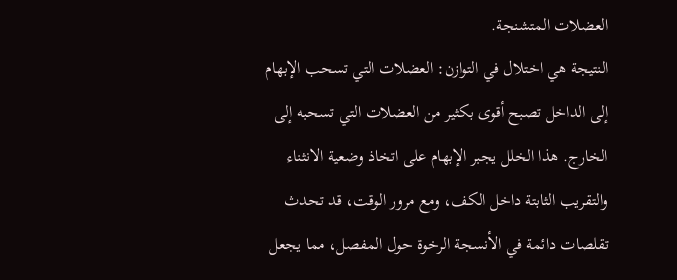العضلات المتشنجة.
النتيجة هي اختلال في التوازن: العضلات التي تسحب الإبهام إلى الداخل تصبح أقوى بكثير من العضلات التي تسحبه إلى الخارج. هذا الخلل يجبر الإبهام على اتخاذ وضعية الانثناء والتقريب الثابتة داخل الكف، ومع مرور الوقت، قد تحدث تقلصات دائمة في الأنسجة الرخوة حول المفصل، مما يجعل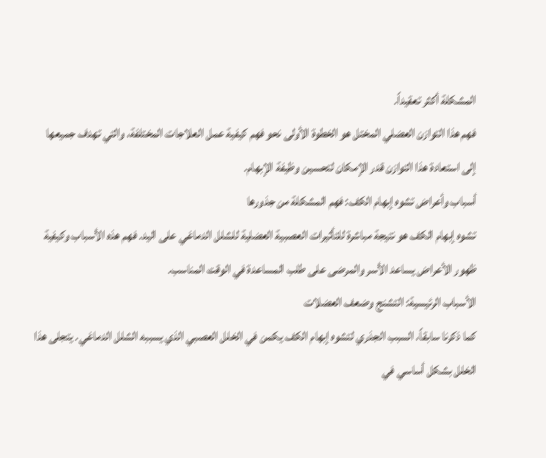المشكلة أكثر تعقيداً.
فهم هذا التوازن العضلي المختل هو الخطوة الأولى نحو فهم كيفية عمل العلاجات المختلفة، والتي تهدف جميعها إلى استعادة هذا التوازن قدر الإمكان لتحسين وظيفة الإبهام.
أسباب وأعراض تشوه إبهام الكف: فهم المشكلة من جذورها
تشوه إبهام الكف هو نتيجة مباشرة للتأثيرات العصبية العضلية للشلل الدماغي على اليد. فهم هذه الأسباب وكيفية ظهور الأعراض يساعد الأسر والمرضى على طلب المساعدة في الوقت المناسب.
الأسباب الرئيسية: التشنج وضعف العضلات
كما ذكرنا سابقاً، السبب الجذري لتشوه إبهام الكف يكمن في الخلل العصبي الذي يسببه الشلل الدماغي. يتجلى هذا الخلل بشكل أساسي في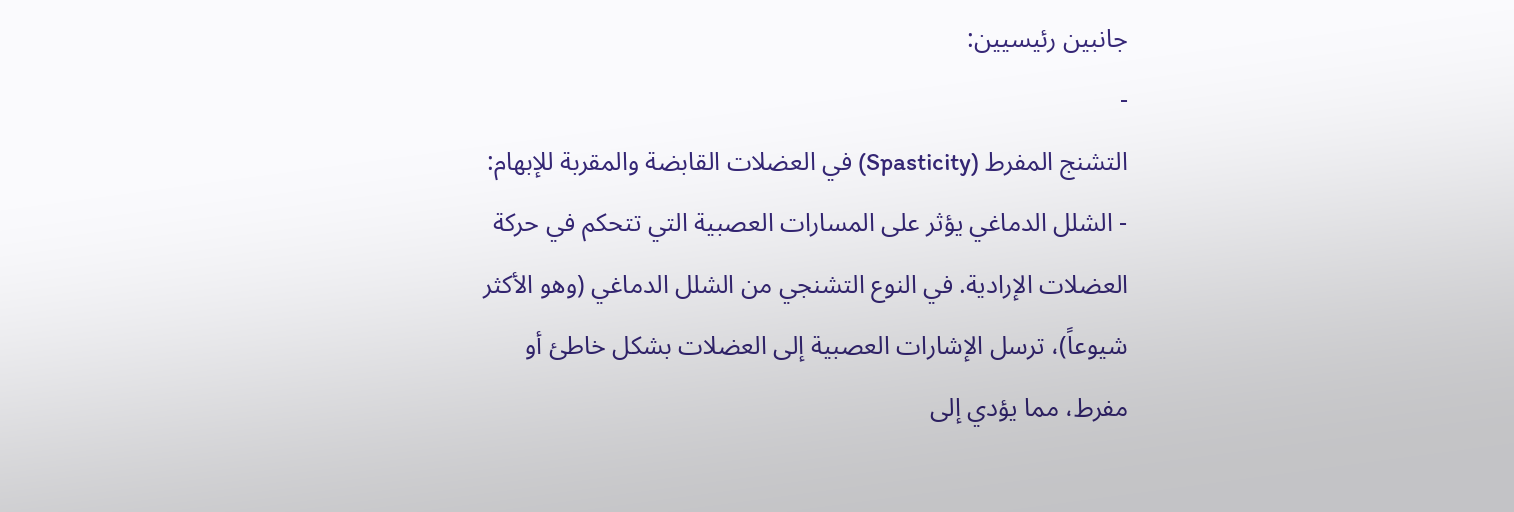جانبين رئيسيين:
-
التشنج المفرط (Spasticity) في العضلات القابضة والمقربة للإبهام:
- الشلل الدماغي يؤثر على المسارات العصبية التي تتحكم في حركة العضلات الإرادية. في النوع التشنجي من الشلل الدماغي (وهو الأكثر شيوعاً)، ترسل الإشارات العصبية إلى العضلات بشكل خاطئ أو مفرط، مما يؤدي إلى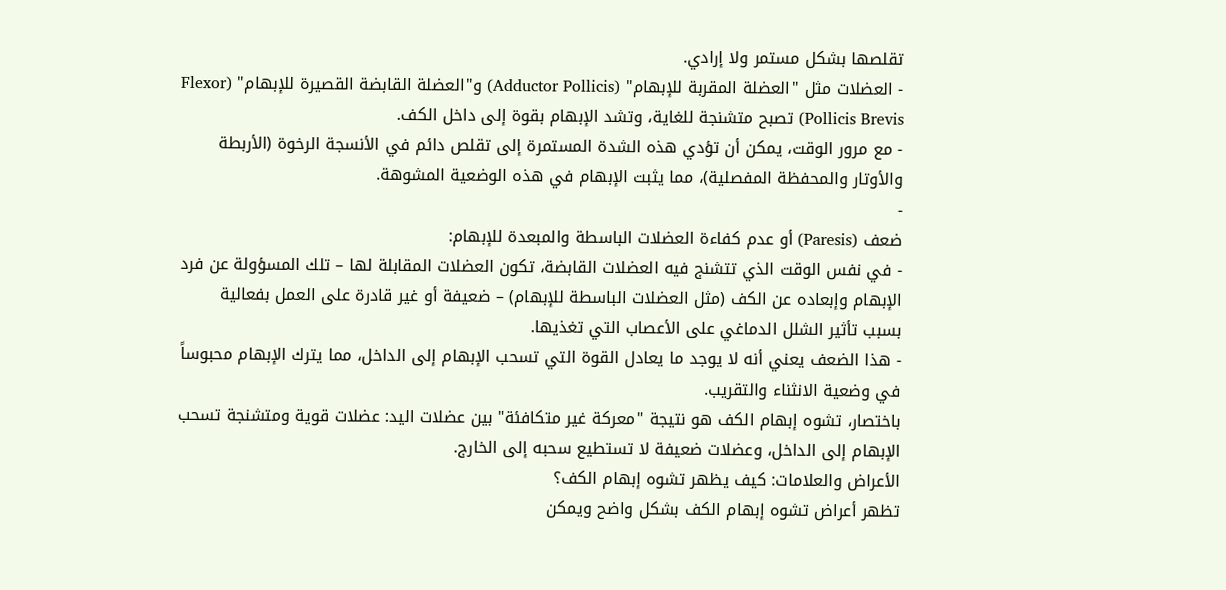تقلصها بشكل مستمر ولا إرادي.
- العضلات مثل "العضلة المقربة للإبهام" (Adductor Pollicis) و"العضلة القابضة القصيرة للإبهام" (Flexor Pollicis Brevis) تصبح متشنجة للغاية، وتشد الإبهام بقوة إلى داخل الكف.
- مع مرور الوقت، يمكن أن تؤدي هذه الشدة المستمرة إلى تقلص دائم في الأنسجة الرخوة (الأربطة والأوتار والمحفظة المفصلية)، مما يثبت الإبهام في هذه الوضعية المشوهة.
-
ضعف (Paresis) أو عدم كفاءة العضلات الباسطة والمبعدة للإبهام:
- في نفس الوقت الذي تتشنج فيه العضلات القابضة، تكون العضلات المقابلة لها – تلك المسؤولة عن فرد الإبهام وإبعاده عن الكف (مثل العضلات الباسطة للإبهام) – ضعيفة أو غير قادرة على العمل بفعالية بسبب تأثير الشلل الدماغي على الأعصاب التي تغذيها.
- هذا الضعف يعني أنه لا يوجد ما يعادل القوة التي تسحب الإبهام إلى الداخل، مما يترك الإبهام محبوساً في وضعية الانثناء والتقريب.
باختصار، تشوه إبهام الكف هو نتيجة "معركة غير متكافئة" بين عضلات اليد: عضلات قوية ومتشنجة تسحب الإبهام إلى الداخل، وعضلات ضعيفة لا تستطيع سحبه إلى الخارج.
الأعراض والعلامات: كيف يظهر تشوه إبهام الكف؟
تظهر أعراض تشوه إبهام الكف بشكل واضح ويمكن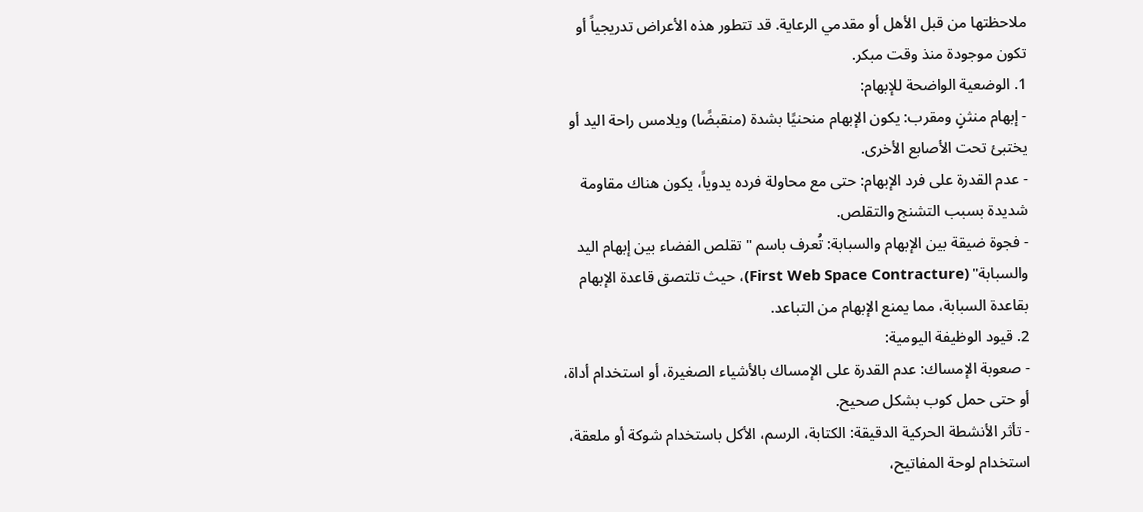ملاحظتها من قبل الأهل أو مقدمي الرعاية. قد تتطور هذه الأعراض تدريجياً أو تكون موجودة منذ وقت مبكر.
1. الوضعية الواضحة للإبهام:
- إبهام منثنٍ ومقرب: يكون الإبهام منحنيًا بشدة (منقبضًا) ويلامس راحة اليد أو يختبئ تحت الأصابع الأخرى.
- عدم القدرة على فرد الإبهام: حتى مع محاولة فرده يدوياً، يكون هناك مقاومة شديدة بسبب التشنج والتقلص.
- فجوة ضيقة بين الإبهام والسبابة: تُعرف باسم "تقلص الفضاء بين إبهام اليد والسبابة" (First Web Space Contracture)، حيث تلتصق قاعدة الإبهام بقاعدة السبابة، مما يمنع الإبهام من التباعد.
2. قيود الوظيفة اليومية:
- صعوبة الإمساك: عدم القدرة على الإمساك بالأشياء الصغيرة، أو استخدام أداة، أو حتى حمل كوب بشكل صحيح.
- تأثر الأنشطة الحركية الدقيقة: الكتابة، الرسم، الأكل باستخدام شوكة أو ملعقة، استخدام لوحة المفاتيح،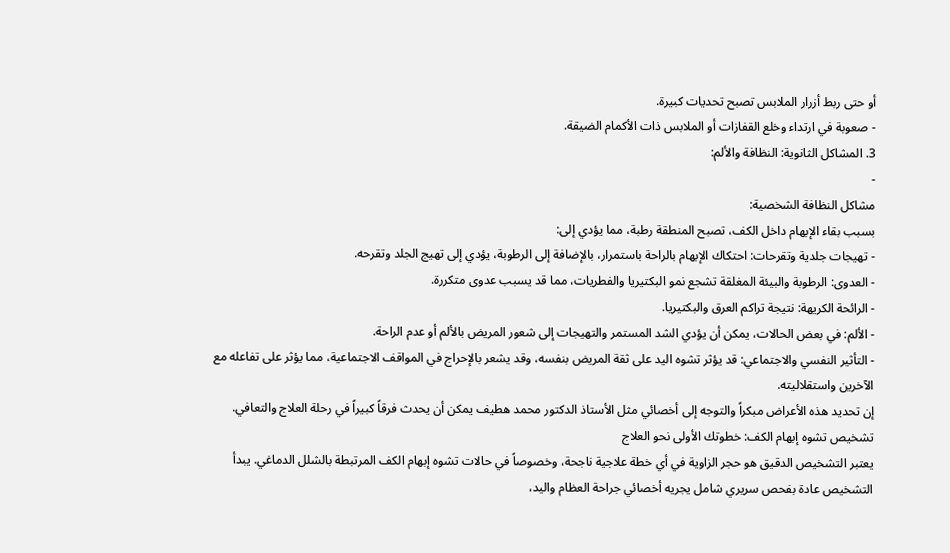أو حتى ربط أزرار الملابس تصبح تحديات كبيرة.
- صعوبة في ارتداء وخلع القفازات أو الملابس ذات الأكمام الضيقة.
3. المشاكل الثانوية: النظافة والألم:
-
مشاكل النظافة الشخصية:
بسبب بقاء الإبهام داخل الكف، تصبح المنطقة رطبة، مما يؤدي إلى:
- تهيجات جلدية وتقرحات: احتكاك الإبهام بالراحة باستمرار، بالإضافة إلى الرطوبة، يؤدي إلى تهيج الجلد وتقرحه.
- العدوى: الرطوبة والبيئة المغلقة تشجع نمو البكتيريا والفطريات، مما قد يسبب عدوى متكررة.
- الرائحة الكريهة: نتيجة تراكم العرق والبكتيريا.
- الألم: في بعض الحالات، يمكن أن يؤدي الشد المستمر والتهيجات إلى شعور المريض بالألم أو عدم الراحة.
- التأثير النفسي والاجتماعي: قد يؤثر تشوه اليد على ثقة المريض بنفسه، وقد يشعر بالإحراج في المواقف الاجتماعية، مما يؤثر على تفاعله مع الآخرين واستقلاليته.
إن تحديد هذه الأعراض مبكراً والتوجه إلى أخصائي مثل الأستاذ الدكتور محمد هطيف يمكن أن يحدث فرقاً كبيراً في رحلة العلاج والتعافي.
تشخيص تشوه إبهام الكف: خطوتك الأولى نحو العلاج
يعتبر التشخيص الدقيق هو حجر الزاوية في أي خطة علاجية ناجحة، وخصوصاً في حالات تشوه إبهام الكف المرتبطة بالشلل الدماغي. يبدأ التشخيص عادة بفحص سريري شامل يجريه أخصائي جراحة العظام واليد،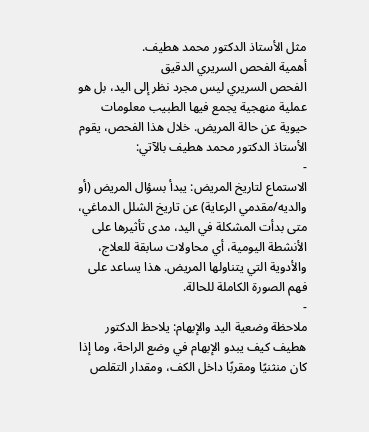مثل الأستاذ الدكتور محمد هطيف.
أهمية الفحص السريري الدقيق
الفحص السريري ليس مجرد نظر إلى اليد، بل هو عملية منهجية يجمع فيها الطبيب معلومات حيوية عن حالة المريض. خلال هذا الفحص، يقوم الأستاذ الدكتور محمد هطيف بالآتي:
-
الاستماع لتاريخ المريض: يبدأ بسؤال المريض (أو والديه/مقدمي الرعاية) عن تاريخ الشلل الدماغي، متى بدأت المشكلة في اليد، مدى تأثيرها على الأنشطة اليومية، أي محاولات سابقة للعلاج، والأدوية التي يتناولها المريض. هذا يساعد على فهم الصورة الكاملة للحالة.
-
ملاحظة وضعية اليد والإبهام: يلاحظ الدكتور هطيف كيف يبدو الإبهام في وضع الراحة، وما إذا كان منثنيًا ومقربًا داخل الكف، ومقدار التقلص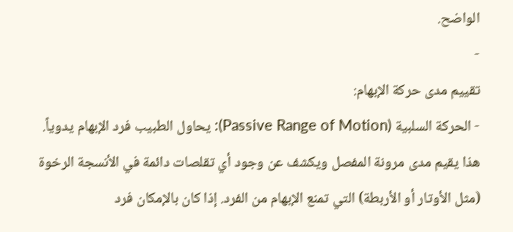الواضح.
-
تقييم مدى حركة الإبهام:
- الحركة السلبية (Passive Range of Motion): يحاول الطبيب فرد الإبهام يدوياً. هذا يقيم مدى مرونة المفصل ويكشف عن وجود أي تقلصات دائمة في الأنسجة الرخوة (مثل الأوتار أو الأربطة) التي تمنع الإبهام من الفرد. إذا كان بالإمكان فرد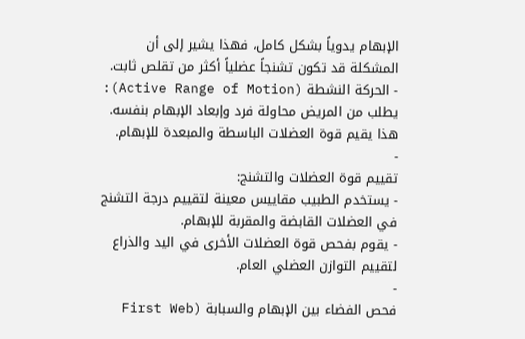الإبهام يدوياً بشكل كامل، فهذا يشير إلى أن المشكلة قد تكون تشنجاً عضلياً أكثر من تقلص ثابت.
- الحركة النشطة (Active Range of Motion): يطلب من المريض محاولة فرد وإبعاد الإبهام بنفسه. هذا يقيم قوة العضلات الباسطة والمبعدة للإبهام.
-
تقييم قوة العضلات والتشنج:
- يستخدم الطبيب مقاييس معينة لتقييم درجة التشنج في العضلات القابضة والمقربة للإبهام.
- يقوم بفحص قوة العضلات الأخرى في اليد والذراع لتقييم التوازن العضلي العام.
-
فحص الفضاء بين الإبهام والسبابة (First Web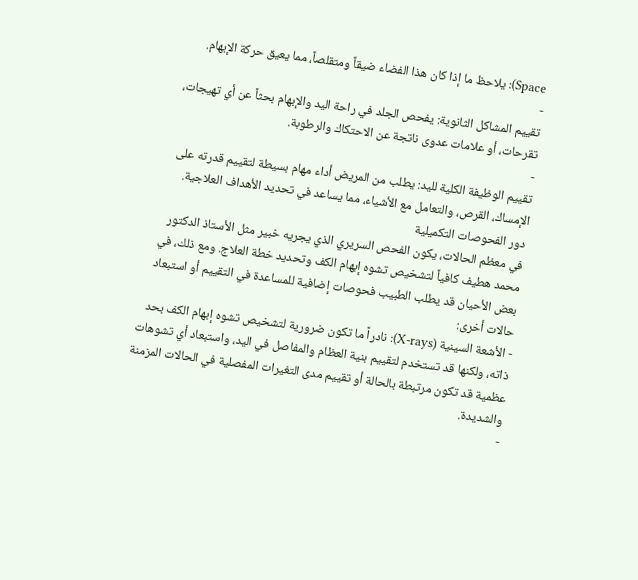Space): يلاحظ ما إذا كان هذا الفضاء ضيقاً ومتقلصاً، مما يعيق حركة الإبهام.
-
تقييم المشاكل الثانوية: يفحص الجلد في راحة اليد والإبهام بحثاً عن أي تهيجات، تقرحات، أو علامات عدوى ناتجة عن الاحتكاك والرطوبة.
-
تقييم الوظيفة الكلية لليد: يطلب من المريض أداء مهام بسيطة لتقييم قدرته على الإمساك، القرص، والتعامل مع الأشياء، مما يساعد في تحديد الأهداف العلاجية.
دور الفحوصات التكميلية
في معظم الحالات، يكون الفحص السريري الذي يجريه خبير مثل الأستاذ الدكتور محمد هطيف كافياً لتشخيص تشوه إبهام الكف وتحديد خطة العلاج. ومع ذلك، في بعض الأحيان قد يطلب الطبيب فحوصات إضافية للمساعدة في التقييم أو استبعاد حالات أخرى:
- الأشعة السينية (X-rays): نادراً ما تكون ضرورية لتشخيص تشوه إبهام الكف بحد ذاته، ولكنها قد تستخدم لتقييم بنية العظام والمفاصل في اليد، واستبعاد أي تشوهات عظمية قد تكون مرتبطة بالحالة أو تقييم مدى التغيرات المفصلية في الحالات المزمنة والشديدة.
-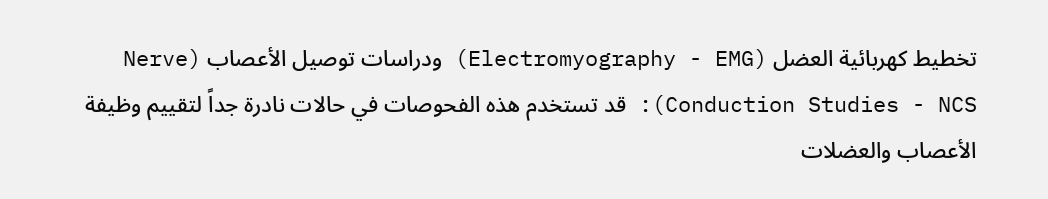تخطيط كهربائية العضل (Electromyography - EMG) ودراسات توصيل الأعصاب (Nerve Conduction Studies - NCS): قد تستخدم هذه الفحوصات في حالات نادرة جداً لتقييم وظيفة الأعصاب والعضلات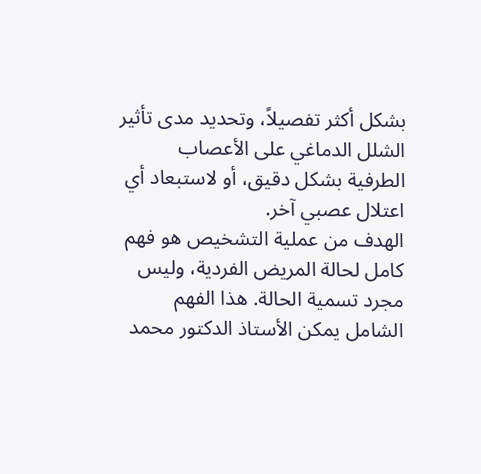بشكل أكثر تفصيلاً، وتحديد مدى تأثير الشلل الدماغي على الأعصاب الطرفية بشكل دقيق، أو لاستبعاد أي اعتلال عصبي آخر.
الهدف من عملية التشخيص هو فهم كامل لحالة المريض الفردية، وليس مجرد تسمية الحالة. هذا الفهم الشامل يمكن الأستاذ الدكتور محمد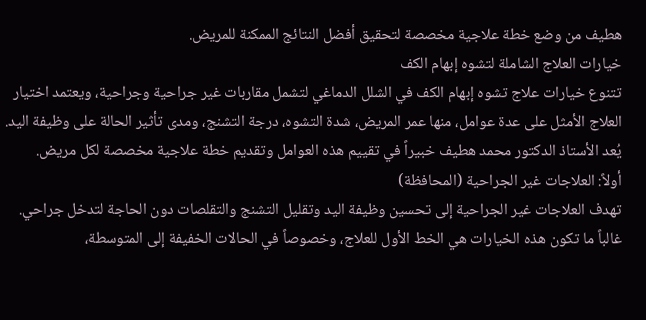هطيف من وضع خطة علاجية مخصصة لتحقيق أفضل النتائج الممكنة للمريض.
خيارات العلاج الشاملة لتشوه إبهام الكف
تتنوع خيارات علاج تشوه إبهام الكف في الشلل الدماغي لتشمل مقاربات غير جراحية وجراحية، ويعتمد اختيار العلاج الأمثل على عدة عوامل، منها عمر المريض، شدة التشوه، درجة التشنج، ومدى تأثير الحالة على وظيفة اليد. يُعد الأستاذ الدكتور محمد هطيف خبيراً في تقييم هذه العوامل وتقديم خطة علاجية مخصصة لكل مريض.
أولاً: العلاجات غير الجراحية (المحافظة)
تهدف العلاجات غير الجراحية إلى تحسين وظيفة اليد وتقليل التشنج والتقلصات دون الحاجة لتدخل جراحي. غالباً ما تكون هذه الخيارات هي الخط الأول للعلاج، وخصوصاً في الحالات الخفيفة إلى المتوسطة،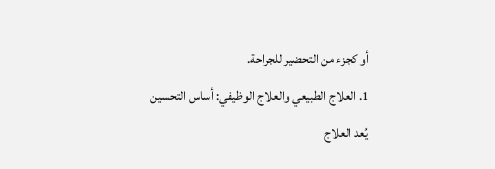أو كجزء من التحضير للجراحة.
1. العلاج الطبيعي والعلاج الوظيفي: أساس التحسين
يُعد العلاج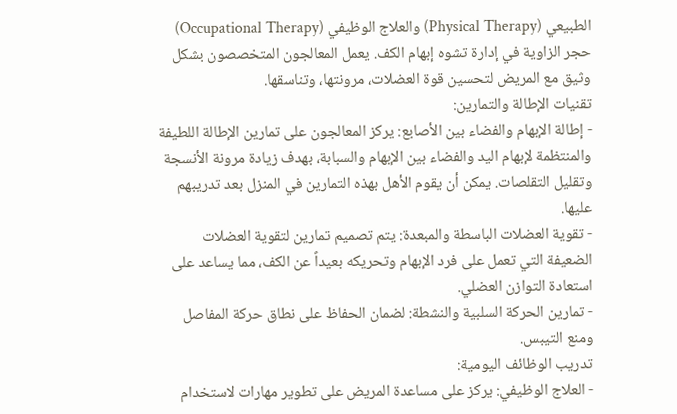الطبيعي (Physical Therapy) والعلاج الوظيفي (Occupational Therapy) حجر الزاوية في إدارة تشوه إبهام الكف. يعمل المعالجون المتخصصون بشكل وثيق مع المريض لتحسين قوة العضلات، مرونتها، وتناسقها.
تقنيات الإطالة والتمارين:
- إطالة الإبهام والفضاء بين الأصابع: يركز المعالجون على تمارين الإطالة اللطيفة والمنتظمة لإبهام اليد والفضاء بين الإبهام والسبابة، بهدف زيادة مرونة الأنسجة وتقليل التقلصات. يمكن أن يقوم الأهل بهذه التمارين في المنزل بعد تدريبهم عليها.
- تقوية العضلات الباسطة والمبعدة: يتم تصميم تمارين لتقوية العضلات الضعيفة التي تعمل على فرد الإبهام وتحريكه بعيداً عن الكف، مما يساعد على استعادة التوازن العضلي.
- تمارين الحركة السلبية والنشطة: لضمان الحفاظ على نطاق حركة المفاصل ومنع التيبس.
تدريب الوظائف اليومية:
- العلاج الوظيفي: يركز على مساعدة المريض على تطوير مهارات لاستخدام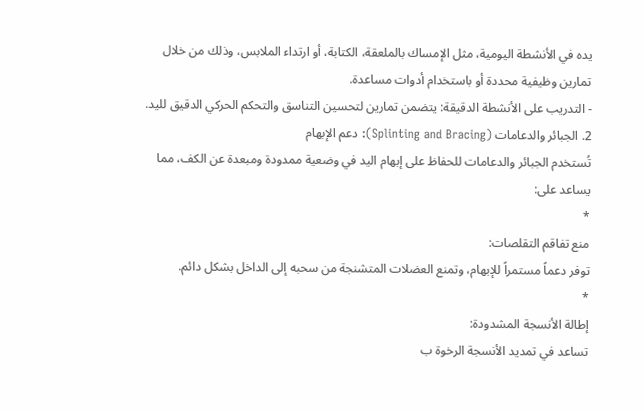يده في الأنشطة اليومية، مثل الإمساك بالملعقة، الكتابة، أو ارتداء الملابس، وذلك من خلال تمارين وظيفية محددة أو باستخدام أدوات مساعدة.
- التدريب على الأنشطة الدقيقة: يتضمن تمارين لتحسين التناسق والتحكم الحركي الدقيق لليد.
2. الجبائر والدعامات (Splinting and Bracing): دعم الإبهام
تُستخدم الجبائر والدعامات للحفاظ على إبهام اليد في وضعية ممدودة ومبعدة عن الكف، مما يساعد على:
*
منع تفاقم التقلصات:
توفر دعماً مستمراً للإبهام، وتمنع العضلات المتشنجة من سحبه إلى الداخل بشكل دائم.
*
إطالة الأنسجة المشدودة:
تساعد في تمديد الأنسجة الرخوة ب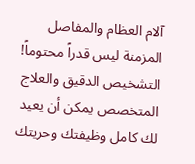آلام العظام والمفاصل المزمنة ليس قدراً محتوماً! التشخيص الدقيق والعلاج المتخصص يمكن أن يعيد لك كامل وظيفتك وحريتك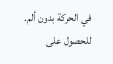في الحركة بدون ألم.
للحصول على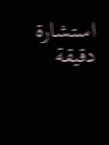استشارة دقيقة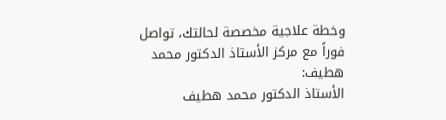وخطة علاجية مخصصة لحالتك، تواصل فوراً مع مركز الأستاذ الدكتور محمد هطيف:
الأستاذ الدكتور محمد هطيف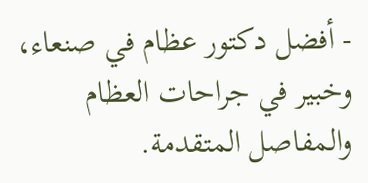- أفضل دكتور عظام في صنعاء، وخبير في جراحات العظام والمفاصل المتقدمة.